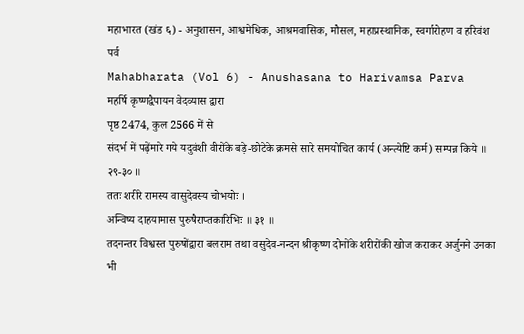महाभारत (खंड ६) - अनुशासन, आश्वमेधिक, आश्रमवासिक, मौसल, महाप्रस्थानिक, स्वर्गारोहण व हरिवंश पर्व
Mahabharata (Vol 6) - Anushasana to Harivamsa Parva
महर्षि कृष्णद्वैपायन वेदव्यास द्वारा
पृष्ठ 2474, कुल 2566 में से
संदर्भ में पढ़ेंमारे गये यदुवंशी वीरोंके बड़े-छोटेके क्रमसे सारे समयोचित कार्य (अन्त्येष्टि कर्म) सम्पन्न किये ॥ २९-३० ॥
ततः शरीरे रामस्य वासुदेवस्य चोभयोः ।
अन्विष्य दाहयामास पुरुषैराप्तकारिभिः ॥ ३१ ॥
तदनन्तर विश्वस्त पुरुषोंद्वारा बलराम तथा वसुदेव-नन्दन श्रीकृष्ण दोनोंके शरीरोंकी खोज कराकर अर्जुनने उनका भी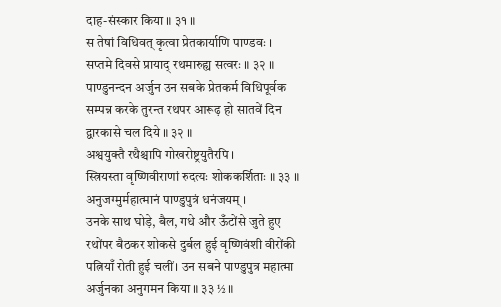दाह-संस्कार किया ॥ ३१ ॥
स तेषां विधिवत् कृत्वा प्रेतकार्याणि पाण्डवः ।
सप्तमे दिवसे प्रायाद् रथमारुह्य सत्वरः ॥ ३२ ॥
पाण्डुनन्दन अर्जुन उन सबके प्रेतकर्म विधिपूर्वक सम्पन्न करके तुरन्त रथपर आरूढ़ हो सातवें दिन द्वारकासे चल दिये ॥ ३२ ॥
अश्वयुक्तै रथैश्चापि गोखरोष्ट्रयुतैरपि ।
स्त्रियस्ता वृष्णिवीराणां रुदत्यः शोककर्शिताः ॥ ३३ ॥
अनुजग्मुर्महात्मानं पाण्डुपुत्रं धनंजयम् ।
उनके साथ घोड़े, बैल, गधे और ऊँटोंसे जुते हुए रथोंपर बैठकर शोकसे दुर्बल हुई वृष्णिवंशी वीरोंकी पत्नियाँ रोती हुई चलीं। उन सबने पाण्डुपुत्र महात्मा अर्जुनका अनुगमन किया ॥ ३३ ½ ॥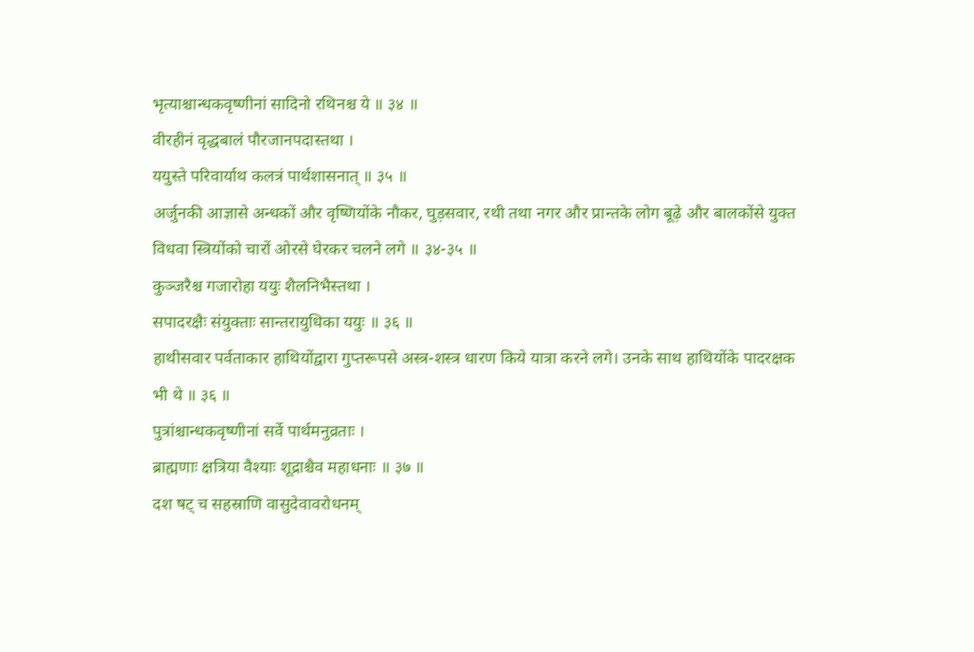भृत्याश्चान्धकवृष्णीनां सादिनो रथिनश्च ये ॥ ३४ ॥
वीरहीनं वृद्धबालं पौरजानपदास्तथा ।
ययुस्ते परिवार्याथ कलत्रं पार्थशासनात् ॥ ३५ ॥
अर्जुनकी आज्ञासे अन्धकों और वृष्णियोंके नौकर, घुड़सवार, रथी तथा नगर और प्रान्तके लोग बूढ़े और बालकोंसे युक्त विधवा स्त्रियोंको चारों ओरसे घेरकर चलने लगे ॥ ३४-३५ ॥
कुञ्जरैश्च गजारोहा ययुः शैलनिभैस्तथा ।
सपादरक्षैः संयुक्ताः सान्तरायुधिका ययुः ॥ ३६ ॥
हाथीसवार पर्वताकार हाथियोंद्वारा गुप्तरूपसे अस्त्र-शस्त्र धारण किये यात्रा करने लगे। उनके साथ हाथियोंके पादरक्षक भी थे ॥ ३६ ॥
पुत्रांश्चान्धकवृष्णीनां सर्वे पार्थमनुव्रताः ।
ब्राह्मणाः क्षत्रिया वैश्याः शूद्राश्चैव महाधनाः ॥ ३७ ॥
दश षट् च सहस्राणि वासुदेवावरोधनम्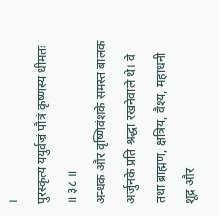।
पुरस्कृत्य ययुर्वज्रं पौत्रं कृष्णस्य धीमतः ॥ ३८ ॥
अन्धक और वृष्णिवंशके समस्त बालक अर्जुनके प्रति श्रद्धा रखनेवाले थे। वे तथा ब्राह्मण, क्षत्रिय, वैश्य, महाधनी शूद्र और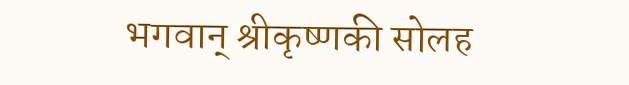भगवान् श्रीकृष्णकी सोलह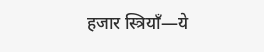हजार स्त्रियाँ—ये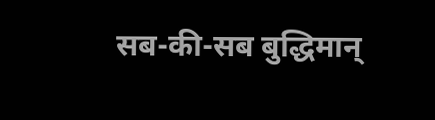सब-की-सब बुद्धिमान्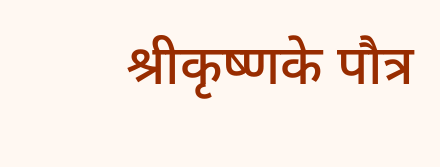श्रीकृष्णके पौत्र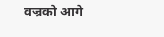वज्रको आगे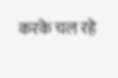करके चल रहे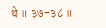थे ॥ ३७-३८ ॥